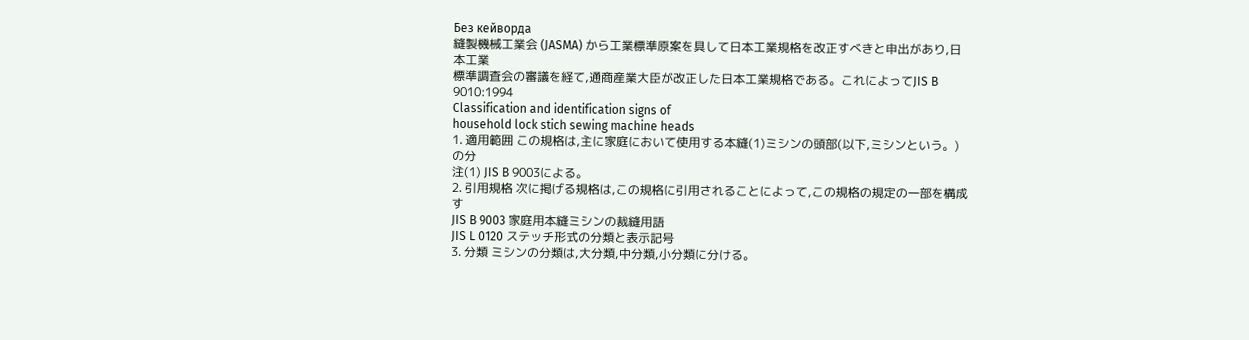Без кейворда
縫製機械工業会 (JASMA) から工業標準原案を具して日本工業規格を改正すべきと申出があり,日本工業
標準調査会の審議を経て,通商産業大臣が改正した日本工業規格である。これによってJIS B 9010:1994
Classification and identification signs of
household lock stich sewing machine heads
1. 適用範囲 この規格は,主に家庭において使用する本縫(1)ミシンの頭部(以下,ミシンという。)の分
注(1) JIS B 9003による。
2. 引用規格 次に掲げる規格は,この規格に引用されることによって,この規格の規定の一部を構成す
JIS B 9003 家庭用本縫ミシンの裁縫用語
JIS L 0120 ステッチ形式の分類と表示記号
3. 分類 ミシンの分類は,大分類,中分類,小分類に分ける。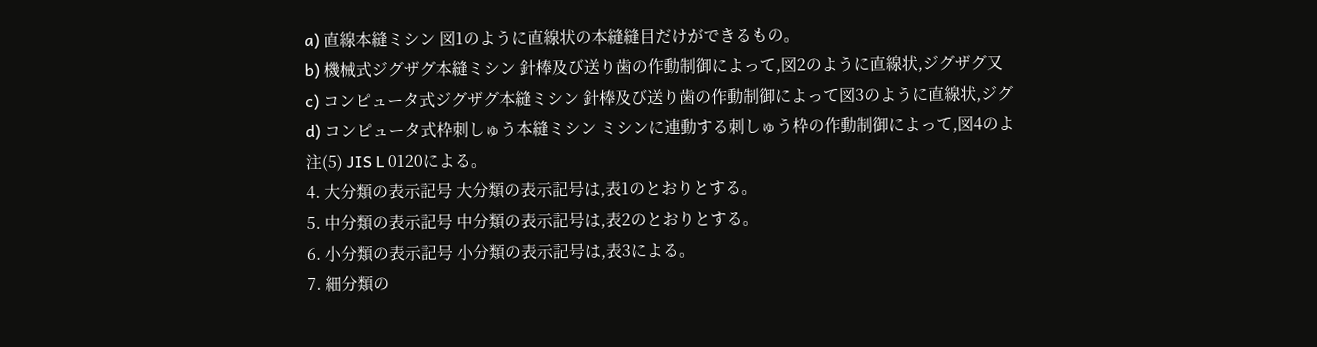a) 直線本縫ミシン 図1のように直線状の本縫縫目だけができるもの。
b) 機械式ジグザグ本縫ミシン 針棒及び送り歯の作動制御によって,図2のように直線状,ジグザグ又
c) コンピュータ式ジグザグ本縫ミシン 針棒及び送り歯の作動制御によって図3のように直線状,ジグ
d) コンピュータ式枠刺しゅう本縫ミシン ミシンに連動する刺しゅう枠の作動制御によって,図4のよ
注(5) JIS L 0120による。
4. 大分類の表示記号 大分類の表示記号は,表1のとおりとする。
5. 中分類の表示記号 中分類の表示記号は,表2のとおりとする。
6. 小分類の表示記号 小分類の表示記号は,表3による。
7. 細分類の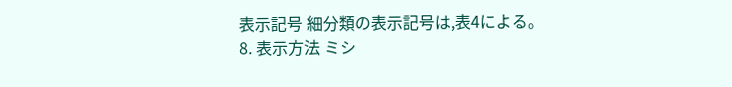表示記号 細分類の表示記号は,表4による。
8. 表示方法 ミシ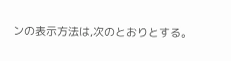ンの表示方法は,次のとおりとする。